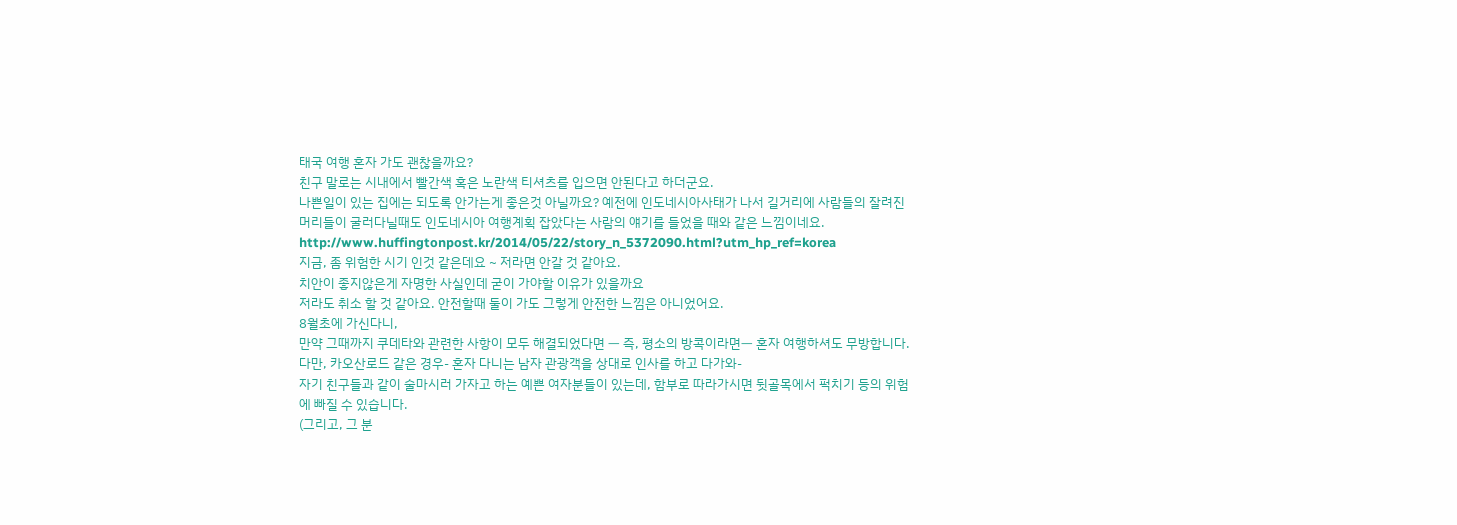태국 여행 혼자 가도 괜찮을까요?
친구 말로는 시내에서 빨간색 혹은 노란색 티셔츠를 입으면 안된다고 하더군요.
나쁜일이 있는 집에는 되도록 안가는게 좋은것 아닐까요? 예전에 인도네시아사태가 나서 길거리에 사람들의 잘려진 머리들이 굴러다닐때도 인도네시아 여행계획 잡았다는 사람의 얘기를 들었을 때와 같은 느낌이네요.
http://www.huffingtonpost.kr/2014/05/22/story_n_5372090.html?utm_hp_ref=korea
지금, 좀 위험한 시기 인것 같은데요 ~ 저라면 안갈 것 같아요.
치안이 좋지않은게 자명한 사실인데 굳이 가야할 이유가 있을까요
저라도 취소 할 것 같아요. 안전할때 둘이 가도 그렇게 안전한 느낌은 아니었어요.
8월초에 가신다니,
만약 그때까지 쿠데타와 관련한 사항이 모두 해결되었다면 ㅡ 즉, 평소의 방콕이라면ㅡ 혼자 여행하셔도 무방합니다.
다만, 카오산로드 같은 경우- 혼자 다니는 남자 관광객을 상대로 인사를 하고 다가와-
자기 친구들과 같이 술마시러 가자고 하는 예쁜 여자분들이 있는데, 함부로 따라가시면 뒷골목에서 퍽치기 등의 위험에 빠질 수 있습니다.
(그리고, 그 분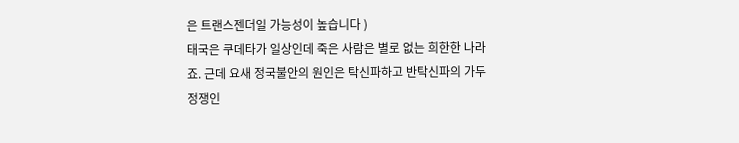은 트랜스젠더일 가능성이 높습니다 )
태국은 쿠데타가 일상인데 죽은 사람은 별로 없는 희한한 나라죠. 근데 요새 정국불안의 원인은 탁신파하고 반탁신파의 가두정쟁인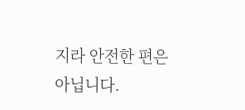지라 안전한 편은 아닙니다.